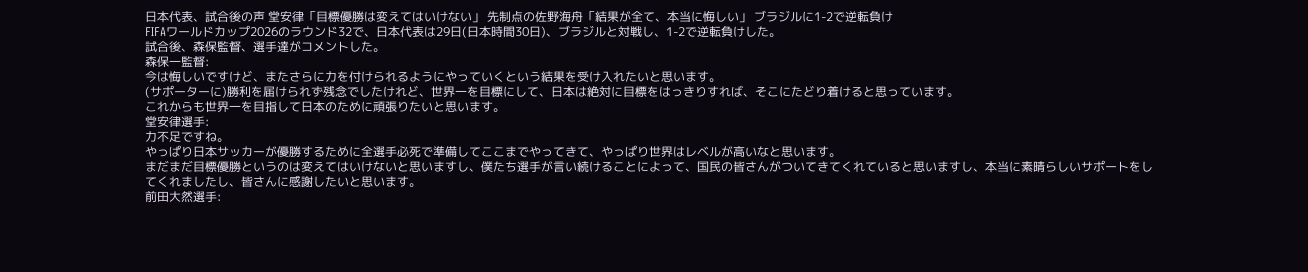日本代表、試合後の声 堂安律「目標優勝は変えてはいけない」 先制点の佐野海舟「結果が全て、本当に悔しい」 ブラジルに1-2で逆転負け
FIFAワールドカップ2026のラウンド32で、日本代表は29日(日本時間30日)、ブラジルと対戦し、1-2で逆転負けした。
試合後、森保監督、選手達がコメントした。
森保一監督:
今は悔しいですけど、またさらに力を付けられるようにやっていくという結果を受け入れたいと思います。
(サポーターに)勝利を届けられず残念でしたけれど、世界一を目標にして、日本は絶対に目標をはっきりすれば、そこにたどり着けると思っています。
これからも世界一を目指して日本のために頑張りたいと思います。
堂安律選手:
力不足ですね。
やっぱり日本サッカーが優勝するために全選手必死で準備してここまでやってきて、やっぱり世界はレベルが高いなと思います。
まだまだ目標優勝というのは変えてはいけないと思いますし、僕たち選手が言い続けることによって、国民の皆さんがついてきてくれていると思いますし、本当に素晴らしいサポートをしてくれましたし、皆さんに感謝したいと思います。
前田大然選手: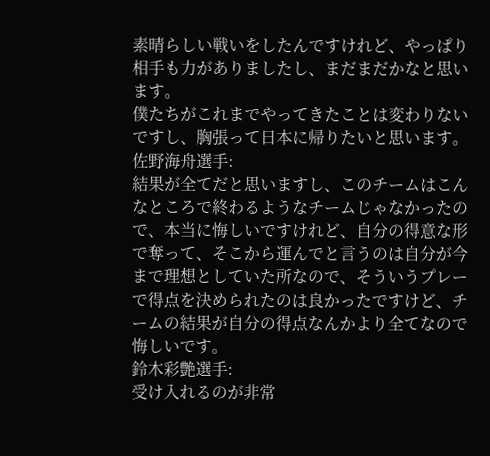素晴らしい戦いをしたんですけれど、やっぱり相手も力がありましたし、まだまだかなと思います。
僕たちがこれまでやってきたことは変わりないですし、胸張って日本に帰りたいと思います。
佐野海舟選手:
結果が全てだと思いますし、このチームはこんなところで終わるようなチームじゃなかったので、本当に悔しいですけれど、自分の得意な形で奪って、そこから運んでと言うのは自分が今まで理想としていた所なので、そういうプレーで得点を決められたのは良かったですけど、チームの結果が自分の得点なんかより全てなので悔しいです。
鈴木彩艶選手:
受け入れるのが非常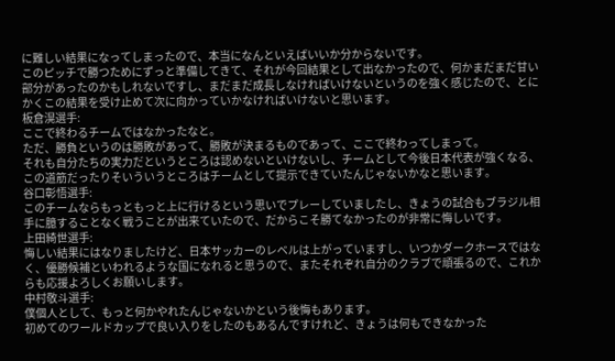に難しい結果になってしまったので、本当になんといえばいいか分からないです。
このピッチで勝つためにずっと準備してきて、それが今回結果として出なかったので、何かまだまだ甘い部分があったのかもしれないですし、まだまだ成長しなければいけないというのを強く感じたので、とにかくこの結果を受け止めて次に向かっていかなければいけないと思います。
板倉滉選手:
ここで終わるチームではなかったなと。
ただ、勝負というのは勝敗があって、勝敗が決まるものであって、ここで終わってしまって。
それも自分たちの実力だというところは認めないといけないし、チームとして今後日本代表が強くなる、この道筋だったりそいういうところはチームとして提示できていたんじゃないかなと思います。
谷口彰悟選手:
このチームならもっともっと上に行けるという思いでプレーしていましたし、きょうの試合もブラジル相手に臆することなく戦うことが出来ていたので、だからこそ勝てなかったのが非常に悔しいです。
上田綺世選手:
悔しい結果にはなりましたけど、日本サッカーのレベルは上がっていますし、いつかダークホースではなく、優勝候補といわれるような国になれると思うので、またそれぞれ自分のクラブで頑張るので、これからも応援よろしくお願いします。
中村敬斗選手:
僕個人として、もっと何かやれたんじゃないかという後悔もあります。
初めてのワールドカップで良い入りをしたのもあるんですけれど、きょうは何もできなかった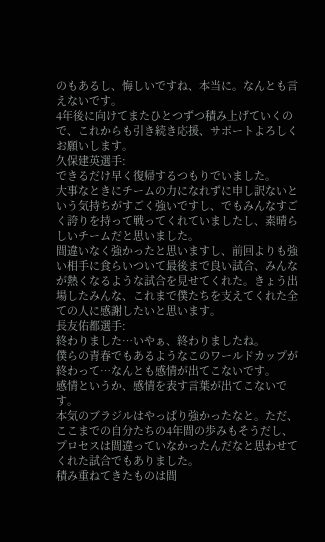のもあるし、悔しいですね、本当に。なんとも言えないです。
4年後に向けてまたひとつずつ積み上げていくので、これからも引き続き応援、サポートよろしくお願いします。
久保建英選手:
できるだけ早く復帰するつもりでいました。
大事なときにチームの力になれずに申し訳ないという気持ちがすごく強いですし、でもみんなすごく誇りを持って戦ってくれていましたし、素晴らしいチームだと思いました。
間違いなく強かったと思いますし、前回よりも強い相手に食らいついて最後まで良い試合、みんなが熱くなるような試合を見せてくれた。きょう出場したみんな、これまで僕たちを支えてくれた全ての人に感謝したいと思います。
長友佑都選手:
終わりました…いやぁ、終わりましたね。
僕らの青春でもあるようなこのワールドカップが終わって…なんとも感情が出てこないです。
感情というか、感情を表す言葉が出てこないです。
本気のブラジルはやっぱり強かったなと。ただ、ここまでの自分たちの4年間の歩みもそうだし、プロセスは間違っていなかったんだなと思わせてくれた試合でもありました。
積み重ねてきたものは間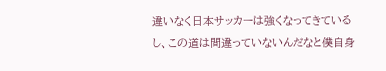違いなく日本サッカーは強くなってきているし、この道は間違っていないんだなと僕自身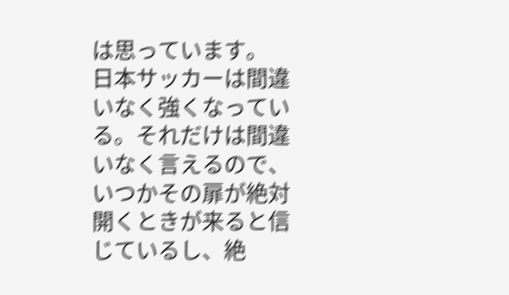は思っています。
日本サッカーは間違いなく強くなっている。それだけは間違いなく言えるので、いつかその扉が絶対開くときが来ると信じているし、絶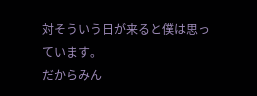対そういう日が来ると僕は思っています。
だからみん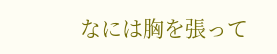なには胸を張って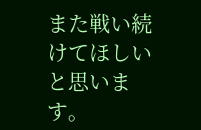また戦い続けてほしいと思います。